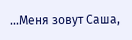...Меня зовут Саша,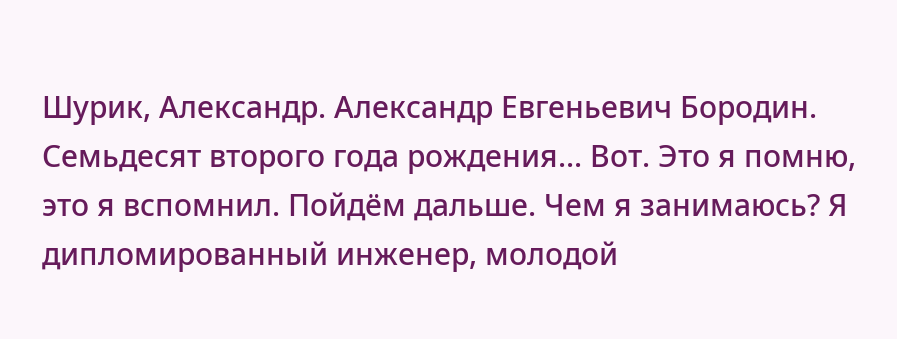Шурик, Александр. Александр Евгеньевич Бородин. Семьдесят второго года рождения... Вот. Это я помню, это я вспомнил. Пойдём дальше. Чем я занимаюсь? Я дипломированный инженер, молодой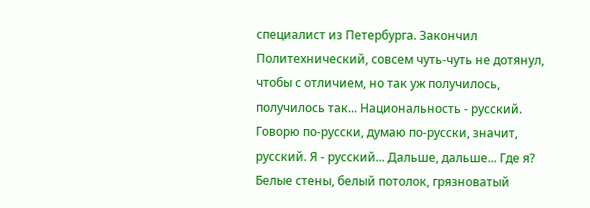специалист из Петербурга. Закончил Политехнический, совсем чуть-чуть не дотянул, чтобы с отличием, но так уж получилось, получилось так... Национальность - русский. Говорю по-русски, думаю по-русски, значит, русский. Я - русский... Дальше, дальше... Где я? Белые стены, белый потолок, грязноватый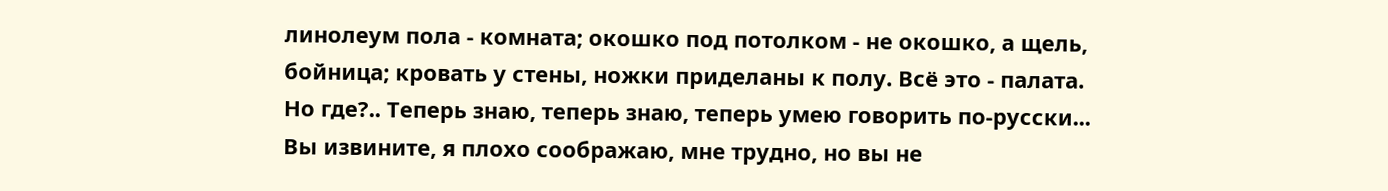линолеум пола - комната; окошко под потолком - не окошко, а щель, бойница; кровать у стены, ножки приделаны к полу. Всё это - палата. Но где?.. Теперь знаю, теперь знаю, теперь умею говорить по-русски... Вы извините, я плохо соображаю, мне трудно, но вы не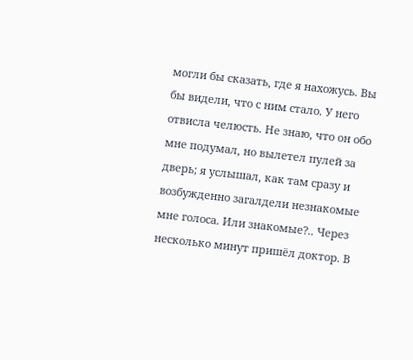могли бы сказать, где я нахожусь. Вы бы видели, что с ним стало. У него отвисла челюсть. Не знаю, что он обо мне подумал, но вылетел пулей за дверь; я услышал, как там сразу и возбужденно загалдели незнакомые мне голоса. Или знакомые?.. Через несколько минут пришёл доктор. В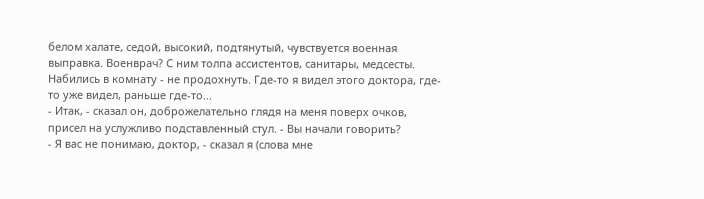белом халате, седой, высокий, подтянутый, чувствуется военная выправка. Военврач? С ним толпа ассистентов, санитары, медсесты. Набились в комнату - не продохнуть. Где-то я видел этого доктора, где-то уже видел, раньше где-то...
- Итак, - сказал он, доброжелательно глядя на меня поверх очков, присел на услужливо подставленный стул. - Вы начали говорить?
- Я вас не понимаю, доктор, - сказал я (слова мне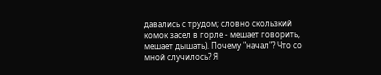давались с трудом; словно скользкий комок засел в горле - мешает говорить, мешает дышать). Почему "начал"? Что со мной случилось? Я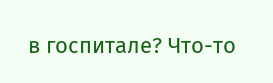в госпитале? Что-то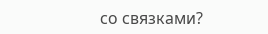со связками?